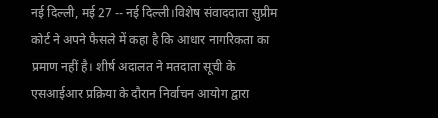नई दिल्ली, मई 27 -- नई दिल्ली।विशेष संवाददाता सुप्रीम कोर्ट ने अपने फैसले में कहा है कि आधार नागरिकता का प्रमाण नहीं है। शीर्ष अदालत ने मतदाता सूची के एसआईआर प्रक्रिया के दौरान निर्वाचन आयोग द्वारा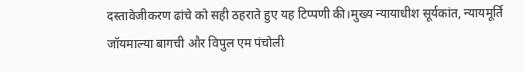दस्तावेजीकरण ढांचे को सही ठहराते हुए यह टिप्पणी की।मुख्य न्यायाधीश सूर्यकांत, न्यायमूर्ति जॉयमाल्या बागची और विपुल एम पंचोली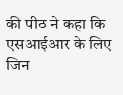की पीठ ने कहा कि एसआईआर के लिए जिन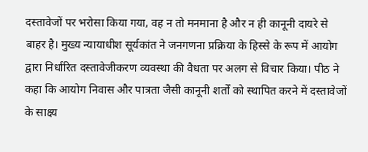दस्तावेजों पर भरोसा किया गया, वह न तो मनमाना है और न ही कानूनी दायरे से बाहर है। मुख्य न्यायाधीश सूर्यकांत ने जनगणना प्रक्रिया के हिस्से के रूप में आयोग द्वारा निर्धारित दस्तावेजीकरण व्यवस्था की वैधता पर अलग से विचार किया। पीठ ने कहा कि आयोग निवास और पात्रता जैसी कानूनी शर्तों को स्थापित करने में दस्तावेजों के साक्ष्य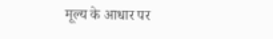मूल्य के आधार पर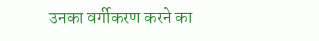उनका वर्गीकरण करने का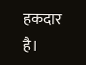हकदार है।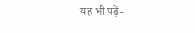यह भी पढ़ें-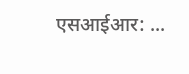एसआईआर: ...